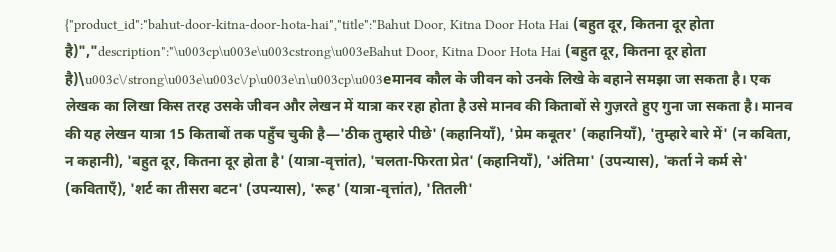{"product_id":"bahut-door-kitna-door-hota-hai","title":"Bahut Door, Kitna Door Hota Hai (बहुत दूर, कितना दूर होता है)","description":"\u003cp\u003e\u003cstrong\u003eBahut Door, Kitna Door Hota Hai (बहुत दूर, कितना दूर होता है)\u003c\/strong\u003e\u003c\/p\u003e\n\u003cp\u003eमानव कौल के जीवन को उनके लिखे के बहाने समझा जा सकता है। एक लेखक का लिखा किस तरह उसके जीवन और लेखन में यात्रा कर रहा होता है उसे मानव की किताबों से गुज़रते हुए गुना जा सकता है। मानव की यह लेखन यात्रा 15 किताबों तक पहुँच चुकी है—'ठीक तुम्हारे पीछे' (कहानियाँ), 'प्रेम कबूतर' (कहानियाँ), 'तुम्हारे बारे में' (न कविता, न कहानी), 'बहुत दूर, कितना दूर होता है' (यात्रा-वृत्तांत), 'चलता-फिरता प्रेत' (कहानियाँ), 'अंतिमा' (उपन्यास), 'कर्ता ने कर्म से' (कविताएँ), 'शर्ट का तीसरा बटन' (उपन्यास), 'रूह' (यात्रा-वृत्तांत), 'तितली'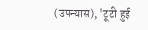(उपन्यास), 'टूटी हुई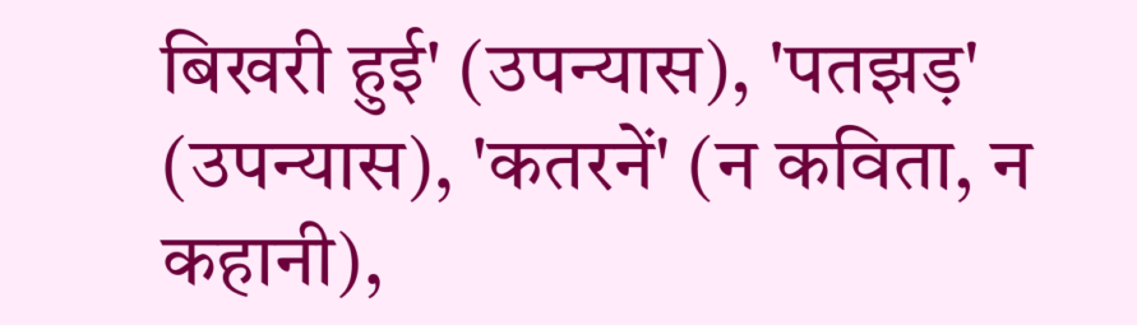बिखरी हुई' (उपन्यास), 'पतझड़' (उपन्यास), 'कतरनें' (न कविता, न कहानी),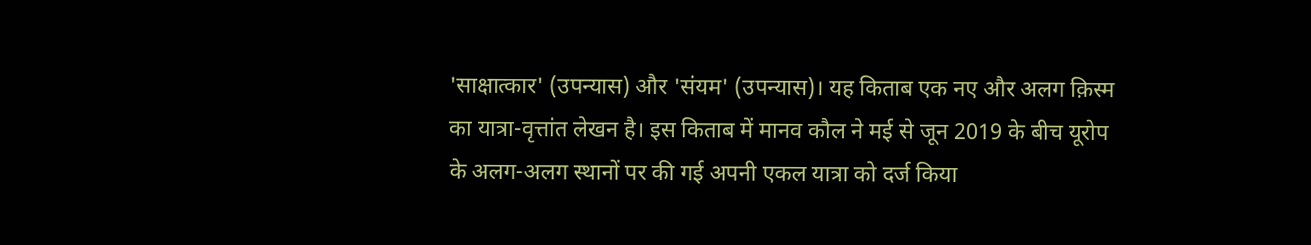'साक्षात्कार' (उपन्यास) और 'संयम' (उपन्यास)। यह किताब एक नए और अलग क़िस्म का यात्रा-वृत्तांत लेखन है। इस किताब में मानव कौल ने मई से जून 2019 के बीच यूरोप के अलग-अलग स्थानों पर की गई अपनी एकल यात्रा को दर्ज किया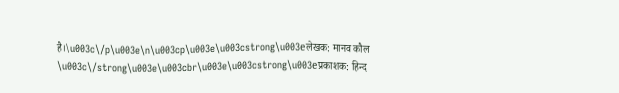है।\u003c\/p\u003e\n\u003cp\u003e\u003cstrong\u003eलेखक: मानव कौल \u003c\/strong\u003e\u003cbr\u003e\u003cstrong\u003eप्रकाशक: हिन्द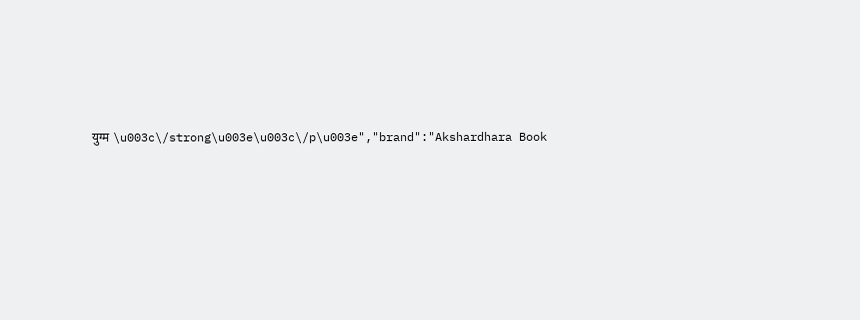युग्म \u003c\/strong\u003e\u003c\/p\u003e","brand":"Akshardhara Book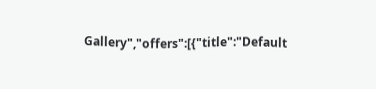Gallery","offers":[{"title":"Default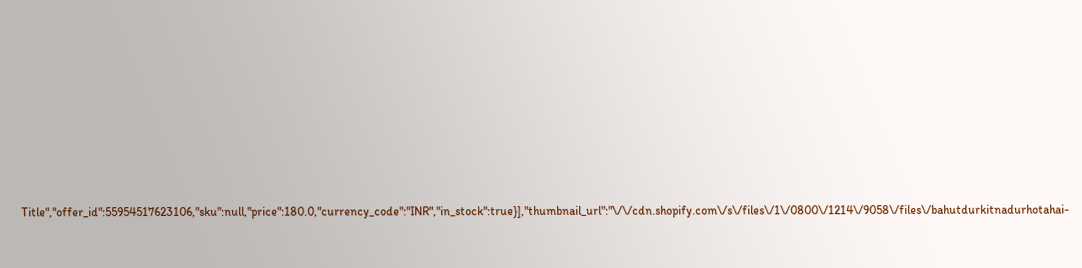Title","offer_id":55954517623106,"sku":null,"price":180.0,"currency_code":"INR","in_stock":true}],"thumbnail_url":"\/\/cdn.shopify.com\/s\/files\/1\/0800\/1214\/9058\/files\/bahutdurkitnadurhotahai-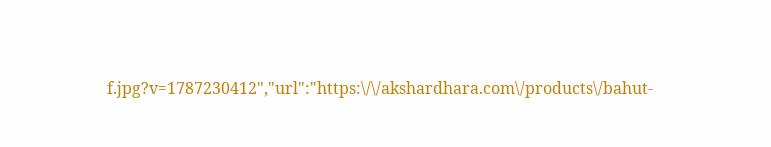f.jpg?v=1787230412","url":"https:\/\/akshardhara.com\/products\/bahut-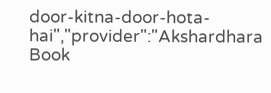door-kitna-door-hota-hai","provider":"Akshardhara Book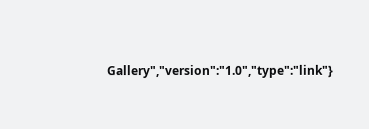Gallery","version":"1.0","type":"link"}